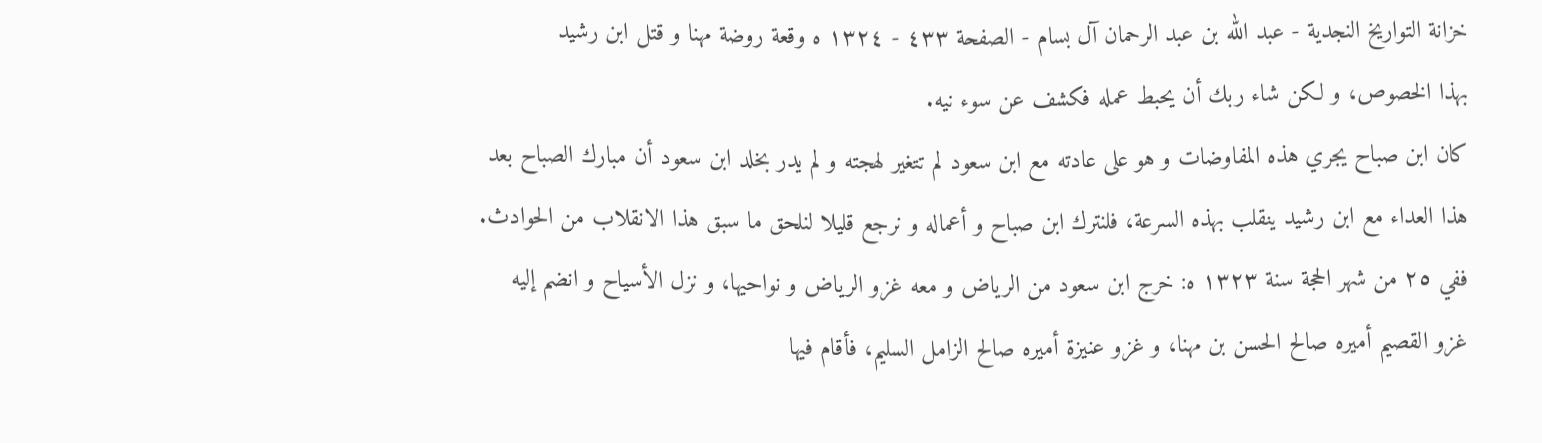خزانة التواريخ النجدية - عبد الله بن عبد الرحمان آل بسام - الصفحة ٤٣٣ - ١٣٢٤ ه وقعة روضة مهنا و قتل ابن رشيد
بهذا الخصوص، و لكن شاء ربك أن يحبط عمله فكشف عن سوء نيه.
كان ابن صباح يجري هذه المفاوضات و هو على عادته مع ابن سعود لم تتغير لهجته و لم يدر بخلد ابن سعود أن مبارك الصباح بعد هذا العداء مع ابن رشيد ينقلب بهذه السرعة، فلنترك ابن صباح و أعماله و نرجع قليلا لنلحق ما سبق هذا الانقلاب من الحوادث.
ففي ٢٥ من شهر الحجة سنة ١٣٢٣ ه: خرج ابن سعود من الرياض و معه غزو الرياض و نواحيها، و نزل الأسياح و انضم إليه غزو القصيم أميره صالح الحسن بن مهنا، و غزو عنيزة أميره صالح الزامل السليم، فأقام فيها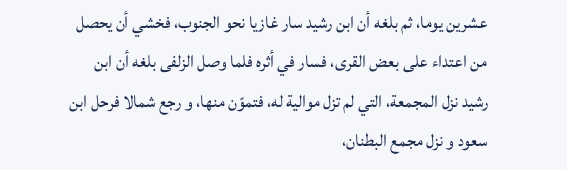عشرين يوما، ثم بلغه أن ابن رشيد سار غازيا نحو الجنوب، فخشي أن يحصل من اعتداء على بعض القرى، فسار في أثره فلما وصل الزلفى بلغه أن ابن رشيد نزل المجمعة، التي لم تزل موالية له، فتموّن منها، و رجع شمالا فرحل ابن سعود و نزل مجمع البطنان،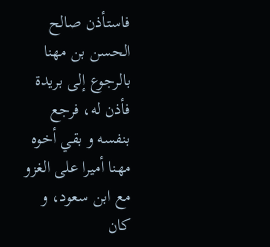فاستأذن صالح الحسن بن مهنا بالرجوع إلى بريدة فأذن له، فرجع بنفسه و بقي أخوه مهنا أميرا على الغزو مع ابن سعود، و كان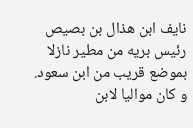نايف ابن هذال بن بصيص رئيس بريه من مطير نازلا بموضع قريب من ابن سعود. و كان مواليا لابن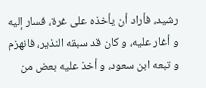رشيد، فأراد أن يأخذه على غرة، فسار إليه و أغار عليه، و كان قد سبقه النذير، فانهزم و تبعه ابن سعود، و أخذ عليه بعض من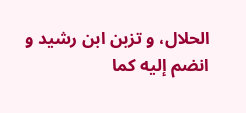الحلال، و تزبن ابن رشيد و انضم إليه كما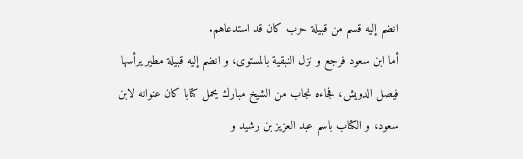انضم إليه قسم من قبيلة حرب كان قد استدعاهم.
أما ابن سعود فرجع و نزل النبقية بالمستوى، و انضم إليه قبيلة مطير يرأسها فيصل الدويش، فجاءه نجاب من الشيخ مبارك يحمل كتابا كان عنوانه لابن سعود، و الكتاب باسم عبد العزيز بن رشيد و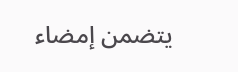يتضمن إمضاء